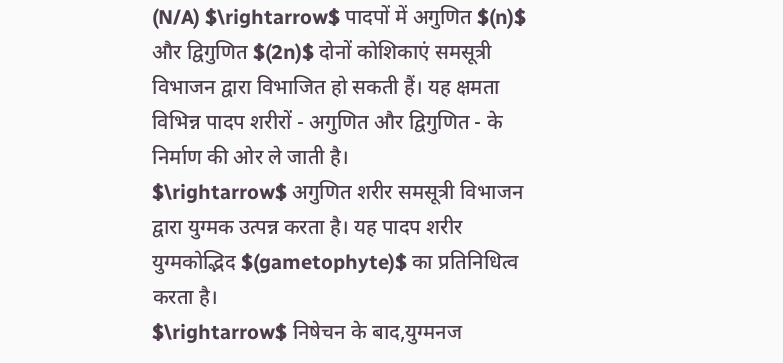(N/A) $\rightarrow$ पादपों में अगुणित $(n)$ और द्विगुणित $(2n)$ दोनों कोशिकाएं समसूत्री विभाजन द्वारा विभाजित हो सकती हैं। यह क्षमता विभिन्न पादप शरीरों - अगुणित और द्विगुणित - के निर्माण की ओर ले जाती है।
$\rightarrow$ अगुणित शरीर समसूत्री विभाजन द्वारा युग्मक उत्पन्न करता है। यह पादप शरीर युग्मकोद्भिद $(gametophyte)$ का प्रतिनिधित्व करता है।
$\rightarrow$ निषेचन के बाद,युग्मनज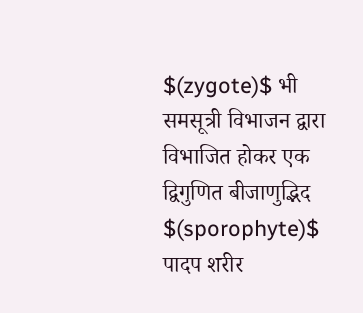$(zygote)$ भी समसूत्री विभाजन द्वारा विभाजित होकर एक द्विगुणित बीजाणुद्भिद $(sporophyte)$ पादप शरीर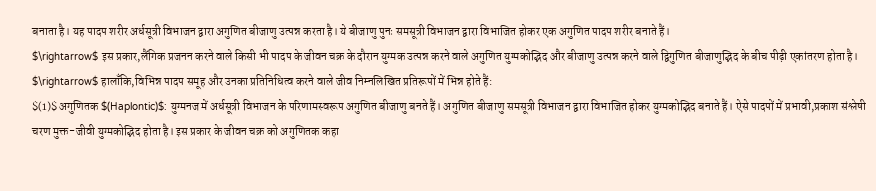बनाता है। यह पादप शरीर अर्धसूत्री विभाजन द्वारा अगुणित बीजाणु उत्पन्न करता है। ये बीजाणु पुनः समसूत्री विभाजन द्वारा विभाजित होकर एक अगुणित पादप शरीर बनाते हैं।
$\rightarrow$ इस प्रकार,लैंगिक प्रजनन करने वाले किसी भी पादप के जीवन चक्र के दौरान युग्मक उत्पन्न करने वाले अगुणित युग्मकोद्भिद और बीजाणु उत्पन्न करने वाले द्विगुणित बीजाणुद्भिद के बीच पीढ़ी एकांतरण होता है।
$\rightarrow$ हालाँकि,विभिन्न पादप समूह और उनका प्रतिनिधित्व करने वाले जीव निम्नलिखित प्रतिरूपों में भिन्न होते हैं:
$(1)$ अगुणितक $(Haplontic)$: युग्मनज में अर्धसूत्री विभाजन के परिणामस्वरूप अगुणित बीजाणु बनते हैं। अगुणित बीजाणु समसूत्री विभाजन द्वारा विभाजित होकर युग्मकोद्भिद बनाते हैं। ऐसे पादपों में प्रभावी,प्रकाश संश्लेषी चरण मुक्त-जीवी युग्मकोद्भिद होता है। इस प्रकार के जीवन चक्र को अगुणितक कहा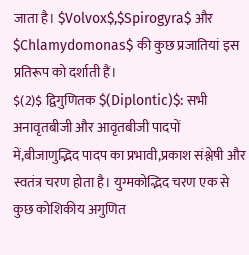जाता है। $Volvox$,$Spirogyra$ और $Chlamydomonas$ की कुछ प्रजातियां इस प्रतिरूप को दर्शाती हैं।
$(2)$ द्विगुणितक $(Diplontic)$: सभी अनावृतबीजी और आवृतबीजी पादपों में,बीजाणुद्भिद पादप का प्रभावी,प्रकाश संश्लेषी और स्वतंत्र चरण होता है। युग्मकोद्भिद चरण एक से कुछ कोशिकीय अगुणित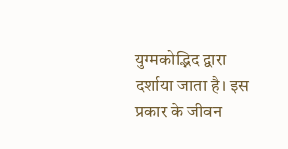युग्मकोद्भिद द्वारा दर्शाया जाता है। इस प्रकार के जीवन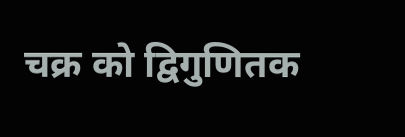चक्र को द्विगुणितक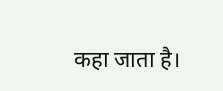कहा जाता है।